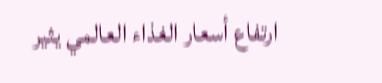ارتفاع أسعار الغذاء العالمي يثير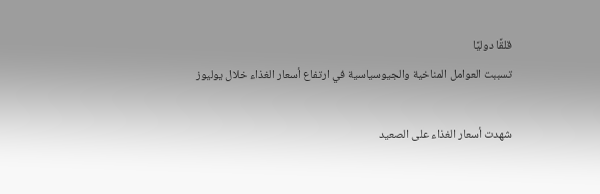قلقًا دوليًا
تسببت العوامل المناخية والجيوسياسية في ارتفاع أسعار الغذاء خلال يوليوز

شهدت أسعار الغذاء على الصعيد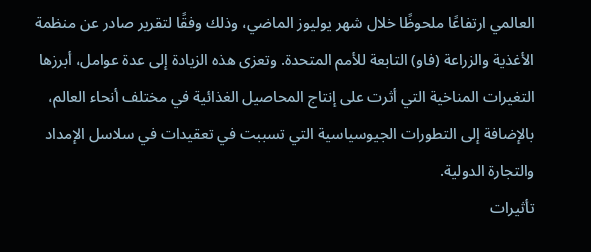العالمي ارتفاعًا ملحوظًا خلال شهر يوليوز الماضي، وذلك وفقًا لتقرير صادر عن منظمة الأغذية والزراعة (فاو) التابعة للأمم المتحدة. وتعزى هذه الزيادة إلى عدة عوامل، أبرزها التغيرات المناخية التي أثرت على إنتاج المحاصيل الغذائية في مختلف أنحاء العالم، بالإضافة إلى التطورات الجيوسياسية التي تسببت في تعقيدات في سلاسل الإمداد والتجارة الدولية.
تأثيرات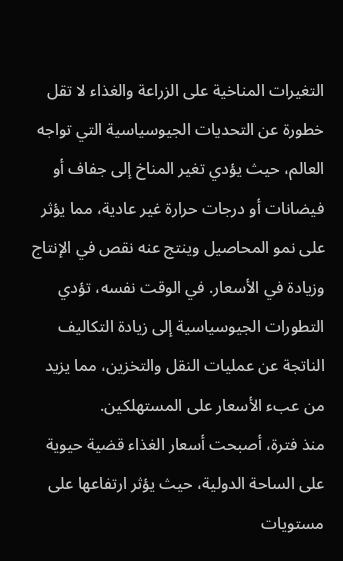التغيرات المناخية على الزراعة والغذاء لا تقل خطورة عن التحديات الجيوسياسية التي تواجه العالم، حيث يؤدي تغير المناخ إلى جفاف أو فيضانات أو درجات حرارة غير عادية، مما يؤثر على نمو المحاصيل وينتج عنه نقص في الإنتاج وزيادة في الأسعار. في الوقت نفسه، تؤدي التطورات الجيوسياسية إلى زيادة التكاليف الناتجة عن عمليات النقل والتخزين، مما يزيد من عبء الأسعار على المستهلكين.
منذ فترة، أصبحت أسعار الغذاء قضية حيوية على الساحة الدولية، حيث يؤثر ارتفاعها على مستويات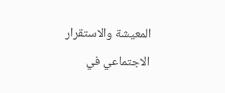المعيشة والاستقرار الاجتماعي في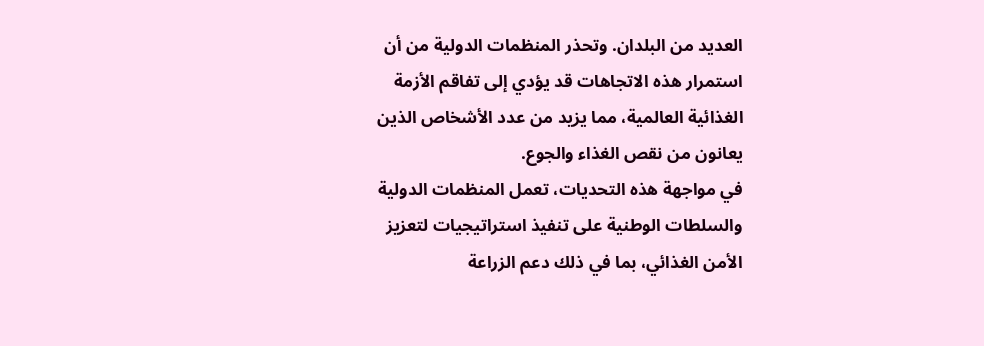العديد من البلدان. وتحذر المنظمات الدولية من أن استمرار هذه الاتجاهات قد يؤدي إلى تفاقم الأزمة الغذائية العالمية، مما يزيد من عدد الأشخاص الذين يعانون من نقص الغذاء والجوع.
في مواجهة هذه التحديات، تعمل المنظمات الدولية والسلطات الوطنية على تنفيذ استراتيجيات لتعزيز الأمن الغذائي، بما في ذلك دعم الزراعة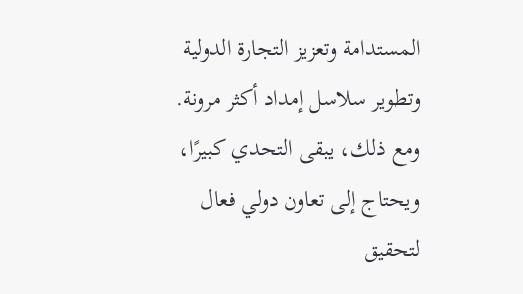المستدامة وتعزيز التجارة الدولية وتطوير سلاسل إمداد أكثر مرونة. ومع ذلك، يبقى التحدي كبيرًا، ويحتاج إلى تعاون دولي فعال لتحقيق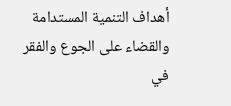أهداف التنمية المستدامة والقضاء على الجوع والفقر في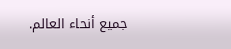جميع أنحاء العالم.